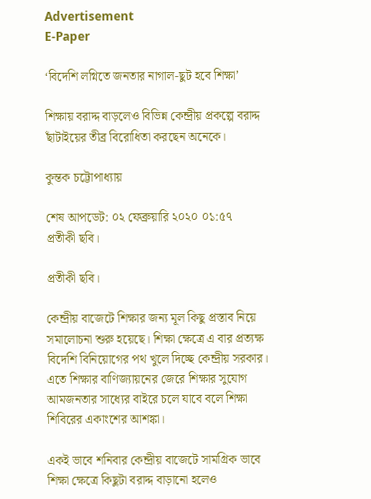Advertisement
E-Paper

‘বিদেশি লগ্নিতে জনতার নাগাল-ছুট হবে শিক্ষা’

শিক্ষায় বরাদ্দ বাড়লেও বিভিন্ন কেন্দ্রীয় প্রকল্পে বরাদ্দ ছাঁটাইয়ের তীব্র বিরোধিতা করছেন অনেকে।

কুন্তক চট্টোপাধ্যায়

শেষ আপডেট: ০২ ফেব্রুয়ারি ২০২০ ০১:৫৭
প্রতীকী ছবি।

প্রতীকী ছবি।

কেন্দ্রীয় বাজেটে শিক্ষার জন্য মূল কিছু প্রস্তাব নিয়ে সমালোচনা শুরু হয়েছে। শিক্ষা ক্ষেত্রে এ বার প্রত্যক্ষ বিদেশি বিনিয়োগের পথ খুলে দিচ্ছে কেন্দ্রীয় সরকার। এতে শিক্ষার বাণিজ্যায়নের জেরে শিক্ষার সুযোগ আমজনতার সাধ্যের বাইরে চলে যাবে বলে শিক্ষা শিবিরের একাংশের আশঙ্কা।

একই ভাবে শনিবার কেন্দ্রীয় বাজেটে সামগ্রিক ভাবে শিক্ষা ক্ষেত্রে কিছুটা বরাদ্দ বাড়ানো হলেও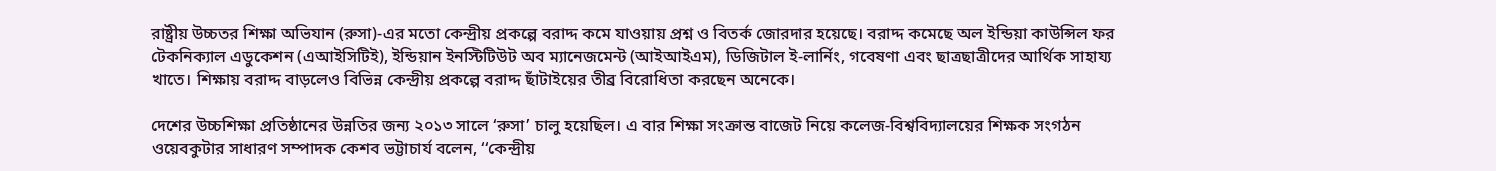রাষ্ট্রীয় উচ্চতর শিক্ষা অভিযান (রুসা)-এর মতো কেন্দ্রীয় প্রকল্পে বরাদ্দ কমে যাওয়ায় প্রশ্ন ও বিতর্ক জোরদার হয়েছে। বরাদ্দ কমেছে অল ইন্ডিয়া কাউন্সিল ফর টেকনিক্যাল এডুকেশন (এআইসিটিই), ইন্ডিয়ান ইনস্টিটিউট অব ম্যানেজমেন্ট (আইআইএম), ডিজিটাল ই-লার্নিং, গবেষণা এবং ছাত্রছাত্রীদের আর্থিক সাহায্য খাতে। শিক্ষায় বরাদ্দ বাড়লেও বিভিন্ন কেন্দ্রীয় প্রকল্পে বরাদ্দ ছাঁটাইয়ের তীব্র বিরোধিতা করছেন অনেকে।

দেশের উচ্চশিক্ষা প্রতিষ্ঠানের উন্নতির জন্য ২০১৩ সালে ‘রুসা’ চালু হয়েছিল। এ বার শিক্ষা সংক্রান্ত বাজেট নিয়ে কলেজ-বিশ্ববিদ্যালয়ের শিক্ষক সংগঠন ওয়েবকুটার সাধারণ সম্পাদক কেশব ভট্টাচার্য বলেন, ‘‘কেন্দ্রীয়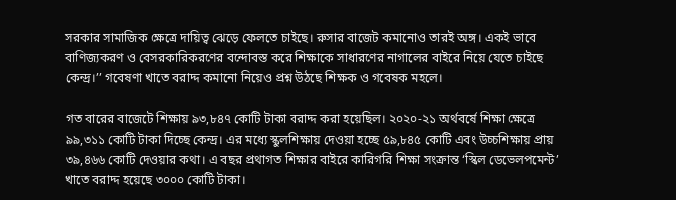সরকার সামাজিক ক্ষেত্রে দায়িত্ব ঝেড়ে ফেলতে চাইছে। রুসার বাজেট কমানোও তারই অঙ্গ। একই ভাবে বাণিজ্যকরণ ও বেসরকারিকরণের বন্দোবস্ত করে শিক্ষাকে সাধারণের নাগালের বাইরে নিয়ে যেতে চাইছে কেন্দ্র।’’ গবেষণা খাতে বরাদ্দ কমানো নিয়েও প্রশ্ন উঠছে শিক্ষক ও গবেষক মহলে।

গত বারের বাজেটে শিক্ষায় ৯৩,৮৪৭ কোটি টাকা বরাদ্দ করা হয়েছিল। ২০২০-২১ অর্থবর্ষে শিক্ষা ক্ষেত্রে ৯৯,৩১১ কোটি টাকা দিচ্ছে কেন্দ্র। এর মধ্যে স্কুলশিক্ষায় দেওয়া হচ্ছে ৫৯,৮৪৫ কোটি এবং উচ্চশিক্ষায় প্রায় ৩৯,৪৬৬ কোটি দেওয়ার কথা। এ বছর প্রথাগত শিক্ষার বাইরে কারিগরি শিক্ষা সংক্রান্ত ‘স্কিল ডেভেলপমেন্ট’ খাতে বরাদ্দ হয়েছে ৩০০০ কোটি টাকা।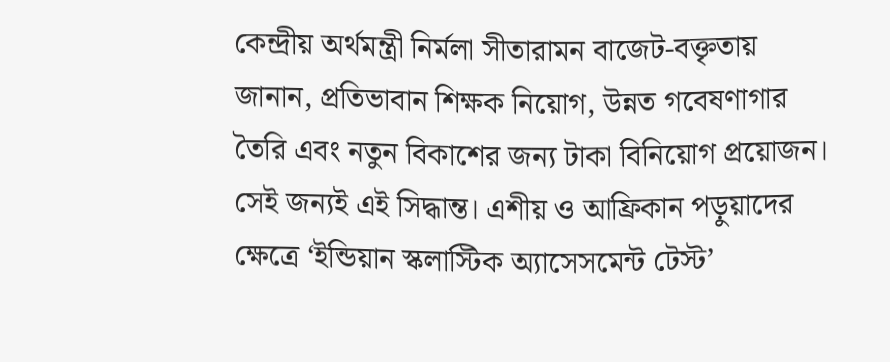কেন্দ্রীয় অর্থমন্ত্রী নির্মলা সীতারামন বাজেট-বক্তৃতায় জানান, প্রতিভাবান শিক্ষক নিয়োগ, উন্নত গবেষণাগার তৈরি এবং নতুন বিকাশের জন্য টাকা বিনিয়োগ প্রয়োজন। সেই জন্যই এই সিদ্ধান্ত। এশীয় ও আফ্রিকান পড়ুয়াদের ক্ষেত্রে ‘ইন্ডিয়ান স্কলাস্টিক অ্যাসেসমেন্ট টেস্ট’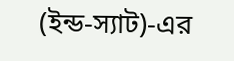(ইন্ড-স্যাট)-এর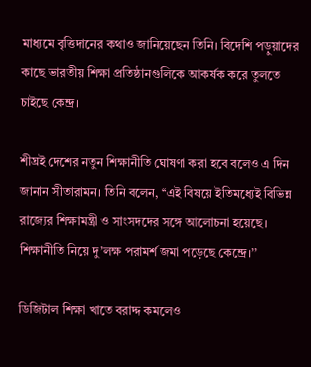মাধ্যমে বৃত্তিদানের কথাও জানিয়েছেন তিনি। বিদেশি পড়ুয়াদের কাছে ভারতীয় শিক্ষা প্রতিষ্ঠানগুলিকে আকর্ষক করে তুলতে চাইছে কেন্দ্র।

শীঘ্রই দেশের নতুন শিক্ষানীতি ঘোষণা করা হবে বলেও এ দিন জানান সীতারামন। তিনি বলেন, ‘‘এই বিষয়ে ইতিমধ্যেই বিভিন্ন রাজ্যের শিক্ষামন্ত্রী ও সাংসদদের সঙ্গে আলোচনা হয়েছে। শিক্ষানীতি নিয়ে দু’লক্ষ পরামর্শ জমা পড়েছে কেন্দ্রে।’’

ডিজিটাল শিক্ষা খাতে বরাদ্দ কমলেও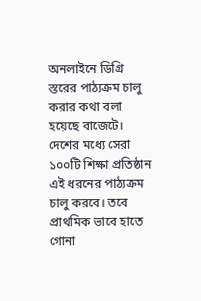অনলাইনে ডিগ্রি স্তরের পাঠ্যক্রম চালু করার কথা বলা হয়েছে বাজেটে। দেশের মধ্যে সেরা ১০০টি শিক্ষা প্রতিষ্ঠান এই ধরনের পাঠ্যক্রম চালু করবে। তবে প্রাথমিক ভাবে হাতে গোনা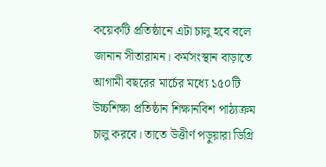কয়েকটি প্রতিষ্ঠানে এটা চালু হবে বলে জানান সীতারামন। কর্মসংস্থান বাড়াতে আগামী বছরের মার্চের মধ্যে ১৫০টি উচ্চশিক্ষা প্রতিষ্ঠান শিক্ষানবিশ পাঠ্যক্রম চালু করবে। তাতে উত্তীর্ণ পড়ুয়ারা ডিগ্রি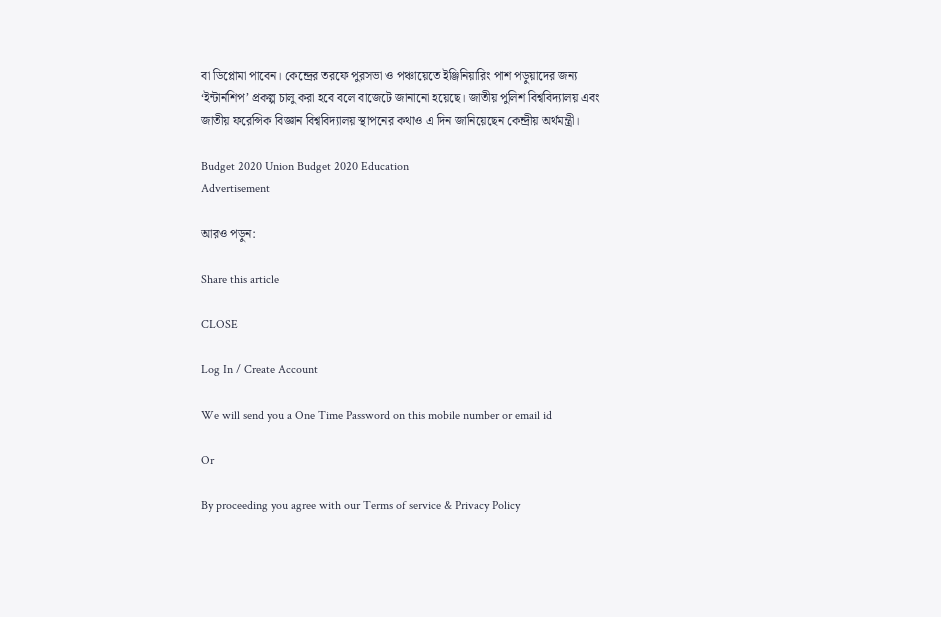বা ডিপ্লোমা পাবেন। কেন্দ্রের তরফে পুরসভা ও পঞ্চায়েতে ইঞ্জিনিয়ারিং পাশ পড়ুয়াদের জন্য ‘ইন্টার্নশিপ’ প্রকল্প চালু করা হবে বলে বাজেটে জানানো হয়েছে। জাতীয় পুলিশ বিশ্ববিদ্যালয় এবং জাতীয় ফরেন্সিক বিজ্ঞান বিশ্ববিদ্যালয় স্থাপনের কথাও এ দিন জানিয়েছেন কেন্দ্রীয় অর্থমন্ত্রী।

Budget 2020 Union Budget 2020 Education
Advertisement

আরও পড়ুন:

Share this article

CLOSE

Log In / Create Account

We will send you a One Time Password on this mobile number or email id

Or

By proceeding you agree with our Terms of service & Privacy Policy